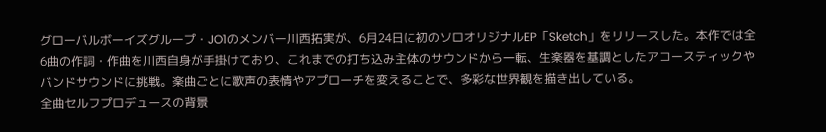グローバルボーイズグループ・JO1のメンバー川西拓実が、6月24日に初のソロオリジナルEP「Sketch」をリリースした。本作では全6曲の作詞・作曲を川西自身が手掛けており、これまでの打ち込み主体のサウンドから一転、生楽器を基調としたアコースティックやバンドサウンドに挑戦。楽曲ごとに歌声の表情やアプローチを変えることで、多彩な世界観を描き出している。
全曲セルフプロデュースの背景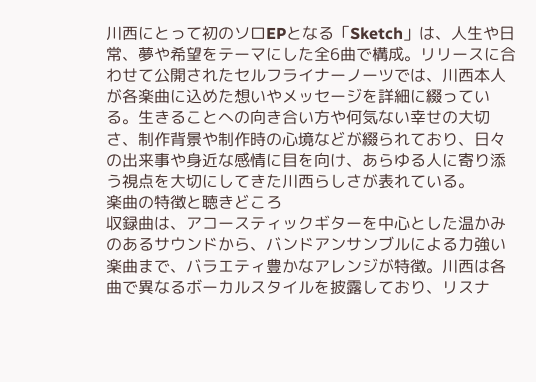川西にとって初のソロEPとなる「Sketch」は、人生や日常、夢や希望をテーマにした全6曲で構成。リリースに合わせて公開されたセルフライナーノーツでは、川西本人が各楽曲に込めた想いやメッセージを詳細に綴っている。生きることへの向き合い方や何気ない幸せの大切さ、制作背景や制作時の心境などが綴られており、日々の出来事や身近な感情に目を向け、あらゆる人に寄り添う視点を大切にしてきた川西らしさが表れている。
楽曲の特徴と聴きどころ
収録曲は、アコースティックギターを中心とした温かみのあるサウンドから、バンドアンサンブルによる力強い楽曲まで、バラエティ豊かなアレンジが特徴。川西は各曲で異なるボーカルスタイルを披露しており、リスナ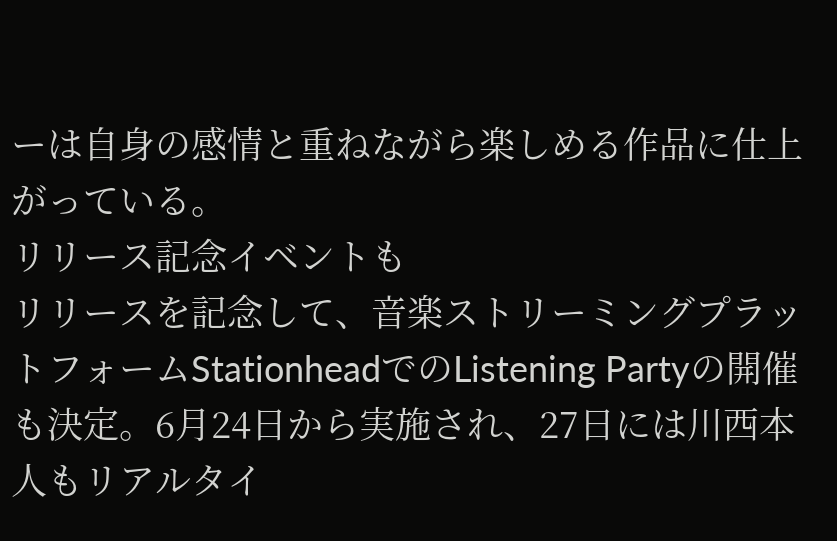ーは自身の感情と重ねながら楽しめる作品に仕上がっている。
リリース記念イベントも
リリースを記念して、音楽ストリーミングプラットフォームStationheadでのListening Partyの開催も決定。6月24日から実施され、27日には川西本人もリアルタイ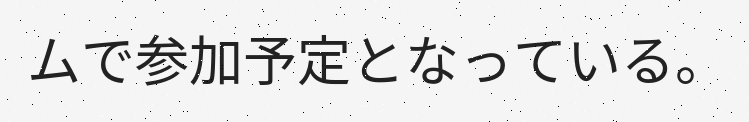ムで参加予定となっている。